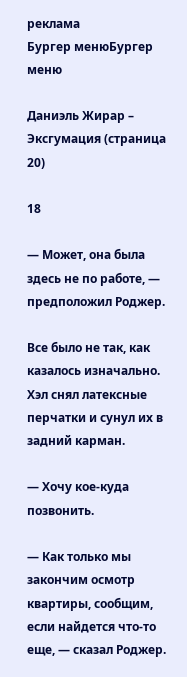реклама
Бургер менюБургер меню

Даниэль Жирар – Эксгумация (страница 20)

18

— Может, она была здесь не по работе, — предположил Роджер.

Все было не так, как казалось изначально. Хэл снял латексные перчатки и сунул их в задний карман.

— Хочу кое-куда позвонить.

— Как только мы закончим осмотр квартиры, сообщим, если найдется что-то еще, — сказал Роджер.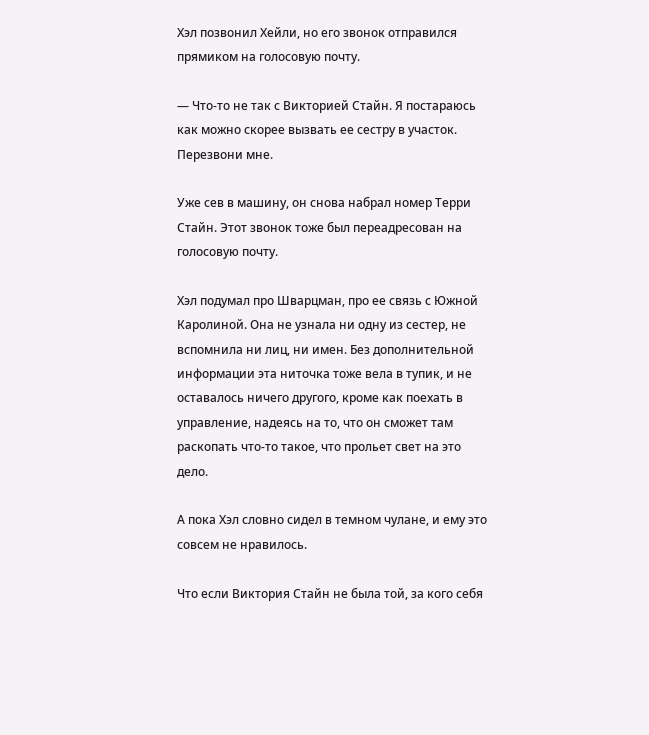Хэл позвонил Хейли, но его звонок отправился прямиком на голосовую почту.

— Что-то не так с Викторией Стайн. Я постараюсь как можно скорее вызвать ее сестру в участок. Перезвони мне.

Уже сев в машину, он снова набрал номер Терри Стайн. Этот звонок тоже был переадресован на голосовую почту.

Хэл подумал про Шварцман, про ее связь с Южной Каролиной. Она не узнала ни одну из сестер, не вспомнила ни лиц, ни имен. Без дополнительной информации эта ниточка тоже вела в тупик, и не оставалось ничего другого, кроме как поехать в управление, надеясь на то, что он сможет там раскопать что-то такое, что прольет свет на это дело.

А пока Хэл словно сидел в темном чулане, и ему это совсем не нравилось.

Что если Виктория Стайн не была той, за кого себя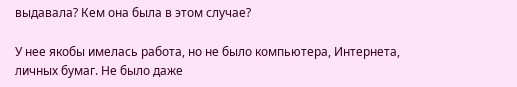выдавала? Кем она была в этом случае?

У нее якобы имелась работа, но не было компьютера, Интернета, личных бумаг. Не было даже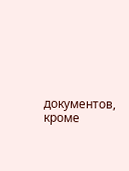документов, кроме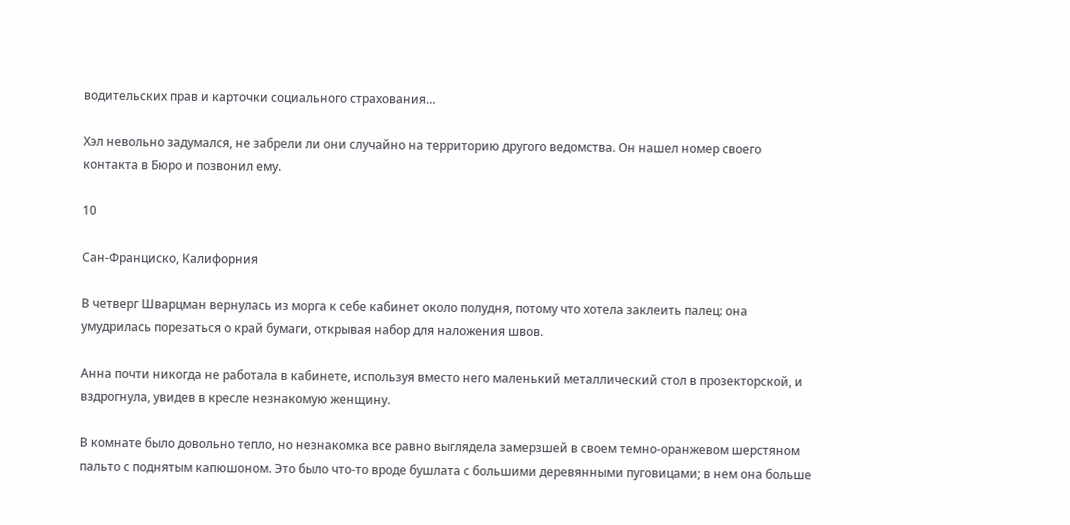водительских прав и карточки социального страхования…

Хэл невольно задумался, не забрели ли они случайно на территорию другого ведомства. Он нашел номер своего контакта в Бюро и позвонил ему.

10

Сан-Франциско, Калифорния

В четверг Шварцман вернулась из морга к себе кабинет около полудня, потому что хотела заклеить палец: она умудрилась порезаться о край бумаги, открывая набор для наложения швов.

Анна почти никогда не работала в кабинете, используя вместо него маленький металлический стол в прозекторской, и вздрогнула, увидев в кресле незнакомую женщину.

В комнате было довольно тепло, но незнакомка все равно выглядела замерзшей в своем темно-оранжевом шерстяном пальто с поднятым капюшоном. Это было что-то вроде бушлата с большими деревянными пуговицами; в нем она больше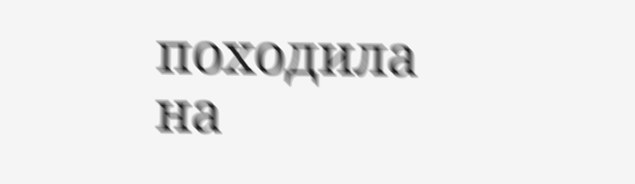походила на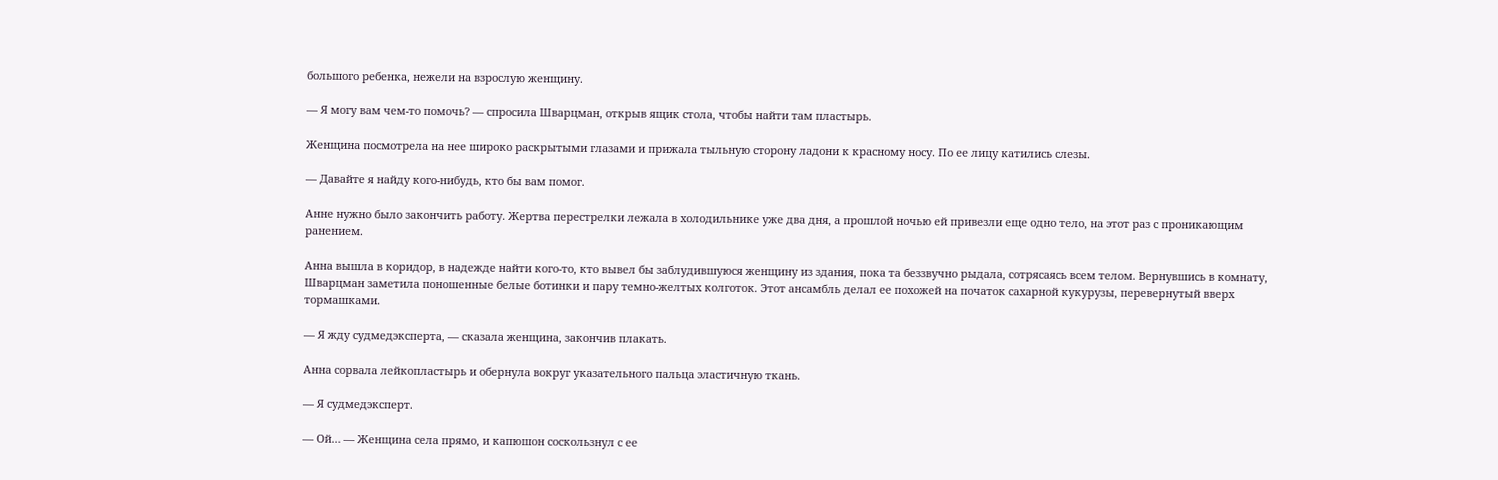большого ребенка, нежели на взрослую женщину.

— Я могу вам чем-то помочь? — спросила Шварцман, открыв ящик стола, чтобы найти там пластырь.

Женщина посмотрела на нее широко раскрытыми глазами и прижала тыльную сторону ладони к красному носу. По ее лицу катились слезы.

— Давайте я найду кого-нибудь, кто бы вам помог.

Анне нужно было закончить работу. Жертва перестрелки лежала в холодильнике уже два дня, а прошлой ночью ей привезли еще одно тело, на этот раз с проникающим ранением.

Анна вышла в коридор, в надежде найти кого-то, кто вывел бы заблудившуюся женщину из здания, пока та беззвучно рыдала, сотрясаясь всем телом. Вернувшись в комнату, Шварцман заметила поношенные белые ботинки и пару темно-желтых колготок. Этот ансамбль делал ее похожей на початок сахарной кукурузы, перевернутый вверх тормашками.

— Я жду судмедэксперта, — сказала женщина, закончив плакать.

Анна сорвала лейкопластырь и обернула вокруг указательного пальца эластичную ткань.

— Я судмедэксперт.

— Ой… — Женщина села прямо, и капюшон соскользнул с ее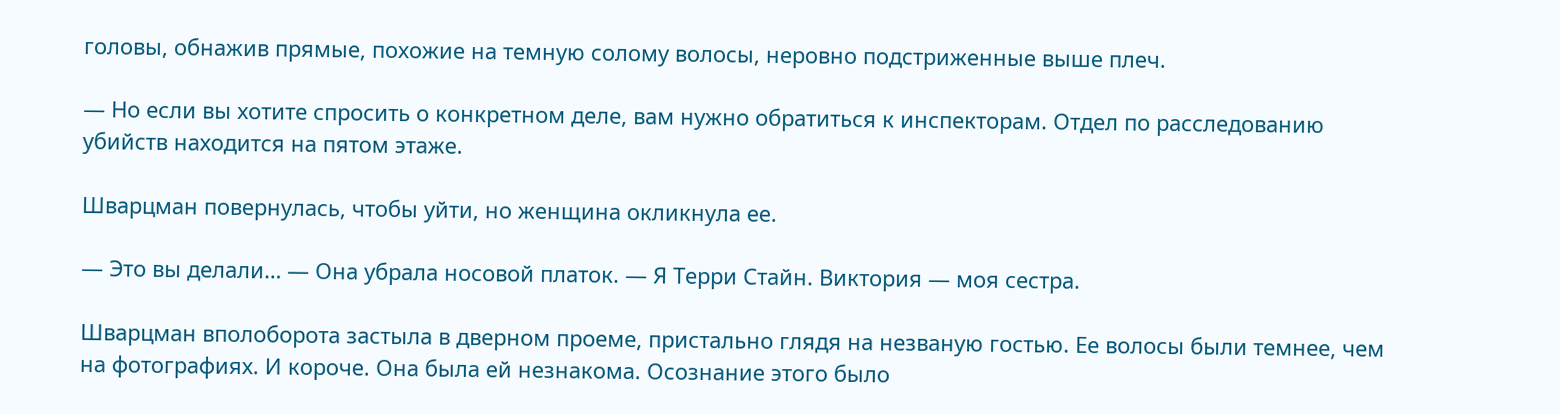головы, обнажив прямые, похожие на темную солому волосы, неровно подстриженные выше плеч.

— Но если вы хотите спросить о конкретном деле, вам нужно обратиться к инспекторам. Отдел по расследованию убийств находится на пятом этаже.

Шварцман повернулась, чтобы уйти, но женщина окликнула ее.

— Это вы делали… — Она убрала носовой платок. — Я Терри Стайн. Виктория — моя сестра.

Шварцман вполоборота застыла в дверном проеме, пристально глядя на незваную гостью. Ее волосы были темнее, чем на фотографиях. И короче. Она была ей незнакома. Осознание этого было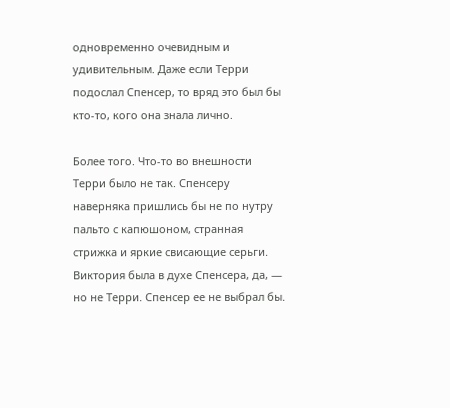одновременно очевидным и удивительным. Даже если Терри подослал Спенсер, то вряд это был бы кто-то, кого она знала лично.

Более того. Что-то во внешности Терри было не так. Спенсеру наверняка пришлись бы не по нутру пальто с капюшоном, странная стрижка и яркие свисающие серьги. Виктория была в духе Спенсера, да, — но не Терри. Спенсер ее не выбрал бы.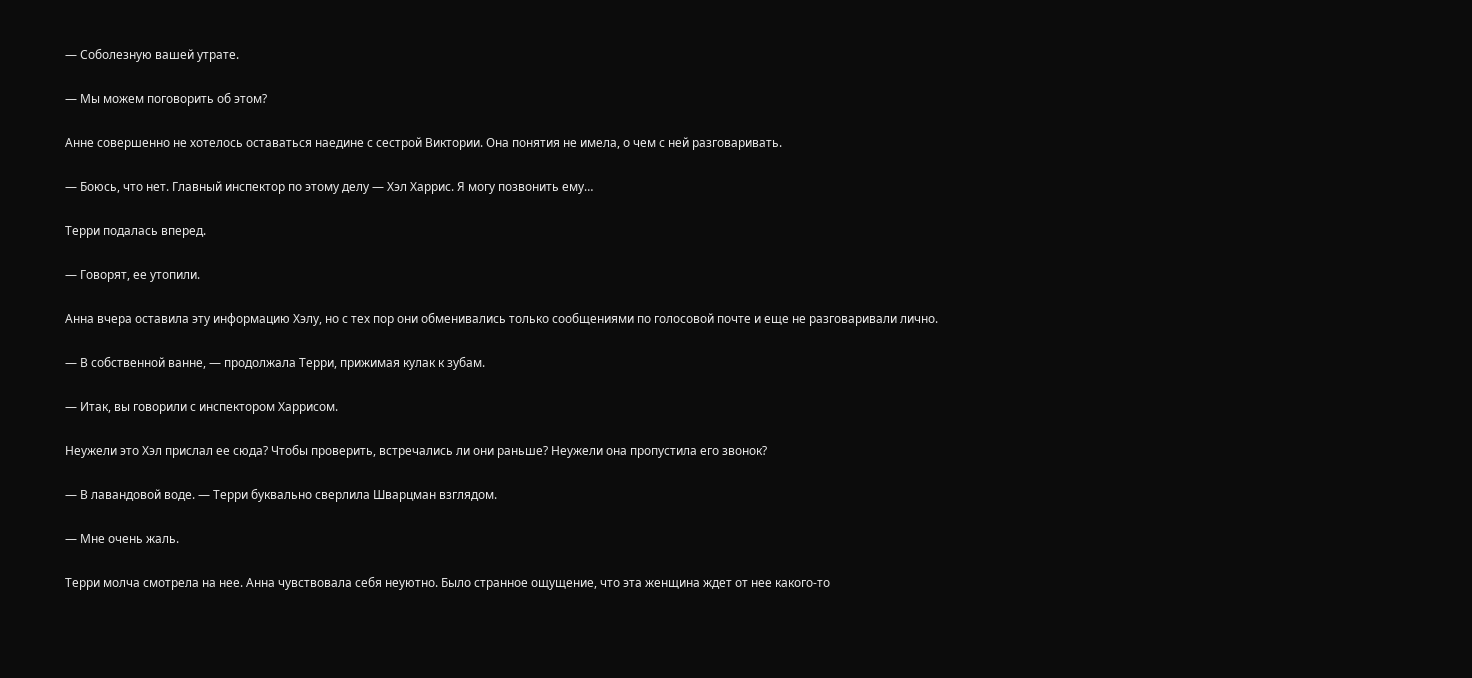— Соболезную вашей утрате.

— Мы можем поговорить об этом?

Анне совершенно не хотелось оставаться наедине с сестрой Виктории. Она понятия не имела, о чем с ней разговаривать.

— Боюсь, что нет. Главный инспектор по этому делу — Хэл Харрис. Я могу позвонить ему…

Терри подалась вперед.

— Говорят, ее утопили.

Анна вчера оставила эту информацию Хэлу, но с тех пор они обменивались только сообщениями по голосовой почте и еще не разговаривали лично.

— В собственной ванне, — продолжала Терри, прижимая кулак к зубам.

— Итак, вы говорили с инспектором Харрисом.

Неужели это Хэл прислал ее сюда? Чтобы проверить, встречались ли они раньше? Неужели она пропустила его звонок?

— В лавандовой воде. — Терри буквально сверлила Шварцман взглядом.

— Мне очень жаль.

Терри молча смотрела на нее. Анна чувствовала себя неуютно. Было странное ощущение, что эта женщина ждет от нее какого-то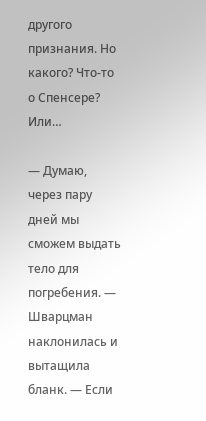другого признания. Но какого? Что-то о Спенсере? Или…

— Думаю, через пару дней мы сможем выдать тело для погребения. — Шварцман наклонилась и вытащила бланк. — Если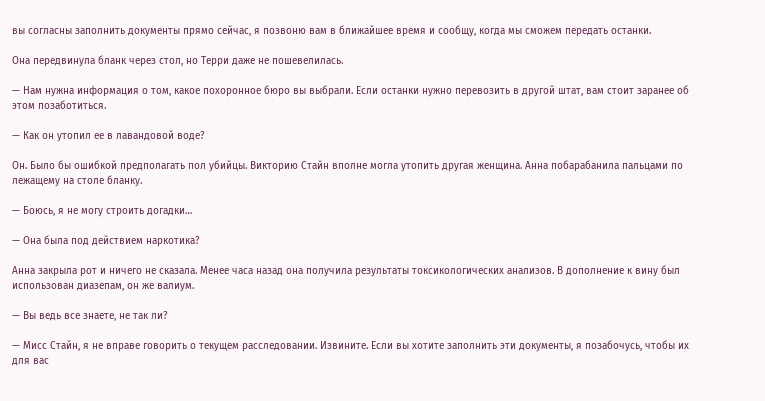вы согласны заполнить документы прямо сейчас, я позвоню вам в ближайшее время и сообщу, когда мы сможем передать останки.

Она передвинула бланк через стол, но Терри даже не пошевелилась.

— Нам нужна информация о том, какое похоронное бюро вы выбрали. Если останки нужно перевозить в другой штат, вам стоит заранее об этом позаботиться.

— Как он утопил ее в лавандовой воде?

Он. Было бы ошибкой предполагать пол убийцы. Викторию Стайн вполне могла утопить другая женщина. Анна побарабанила пальцами по лежащему на столе бланку.

— Боюсь, я не могу строить догадки…

— Она была под действием наркотика?

Анна закрыла рот и ничего не сказала. Менее часа назад она получила результаты токсикологических анализов. В дополнение к вину был использован диазепам, он же валиум.

— Вы ведь все знаете, не так ли?

— Мисс Стайн, я не вправе говорить о текущем расследовании. Извините. Если вы хотите заполнить эти документы, я позабочусь, чтобы их для вас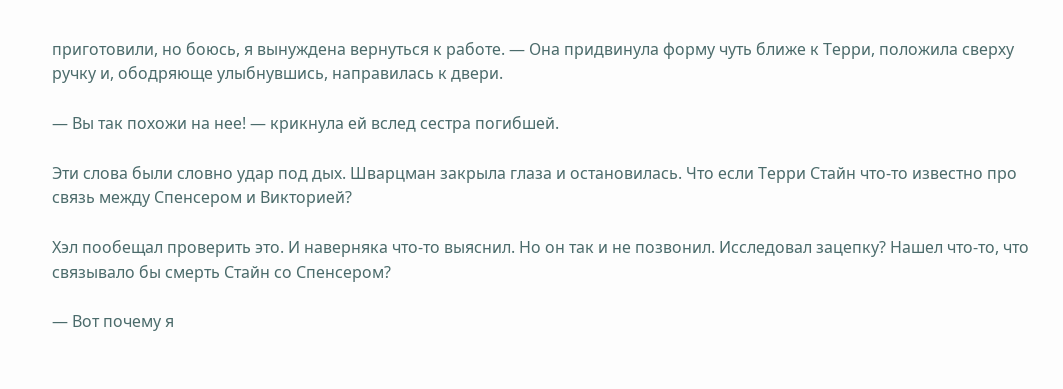приготовили, но боюсь, я вынуждена вернуться к работе. — Она придвинула форму чуть ближе к Терри, положила сверху ручку и, ободряюще улыбнувшись, направилась к двери.

— Вы так похожи на нее! — крикнула ей вслед сестра погибшей.

Эти слова были словно удар под дых. Шварцман закрыла глаза и остановилась. Что если Терри Стайн что-то известно про связь между Спенсером и Викторией?

Хэл пообещал проверить это. И наверняка что-то выяснил. Но он так и не позвонил. Исследовал зацепку? Нашел что-то, что связывало бы смерть Стайн со Спенсером?

— Вот почему я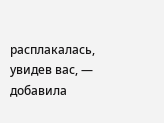расплакалась, увидев вас, — добавила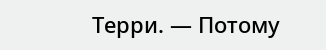Терри. — Потому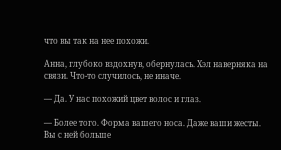что вы так на нее похожи.

Анна, глубоко вздохнув, обернулась. Хэл наверняка на связи. Что-то случилось, не иначе.

— Да. У нас похожий цвет волос и глаз.

— Более того. Форма вашего носа. Даже ваши жесты. Вы с ней больше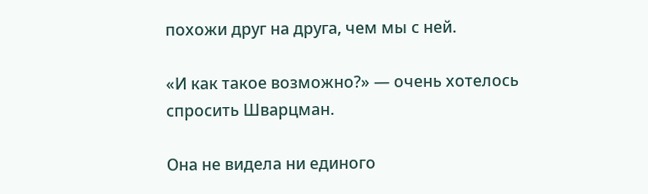похожи друг на друга, чем мы с ней.

«И как такое возможно?» — очень хотелось спросить Шварцман.

Она не видела ни единого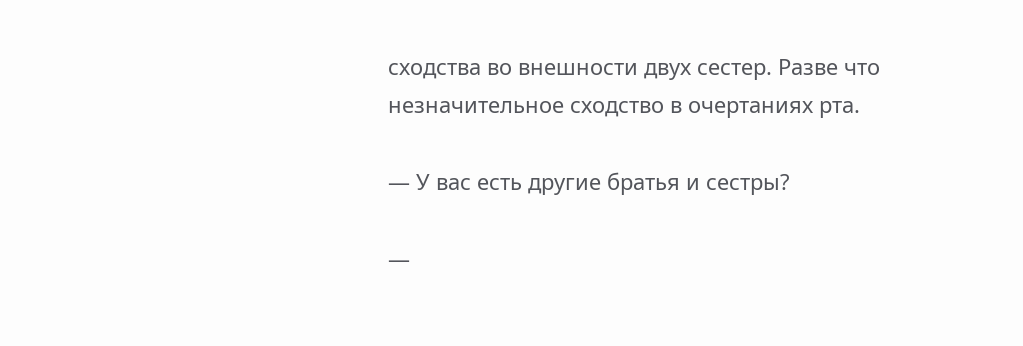сходства во внешности двух сестер. Разве что незначительное сходство в очертаниях рта.

— У вас есть другие братья и сестры?

—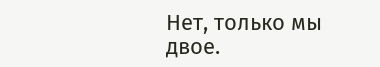Нет, только мы двое.